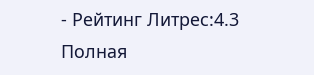- Рейтинг Литрес:4.3
Полная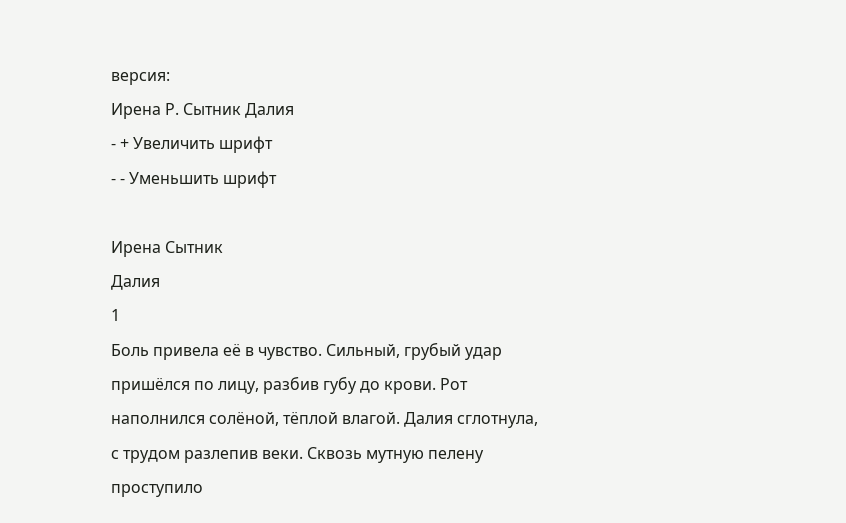версия:
Ирена Р. Сытник Далия
- + Увеличить шрифт
- - Уменьшить шрифт

Ирена Сытник
Далия
1
Боль привела её в чувство. Сильный, грубый удар пришёлся по лицу, разбив губу до крови. Рот наполнился солёной, тёплой влагой. Далия сглотнула, с трудом разлепив веки. Сквозь мутную пелену проступило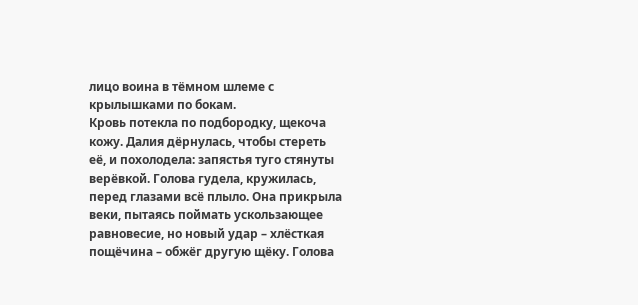лицо воина в тёмном шлеме с крылышками по бокам.
Кровь потекла по подбородку, щекоча кожу. Далия дёрнулась, чтобы стереть её, и похолодела: запястья туго стянуты верёвкой. Голова гудела, кружилась, перед глазами всё плыло. Она прикрыла веки, пытаясь поймать ускользающее равновесие, но новый удар – хлёсткая пощёчина – обжёг другую щёку. Голова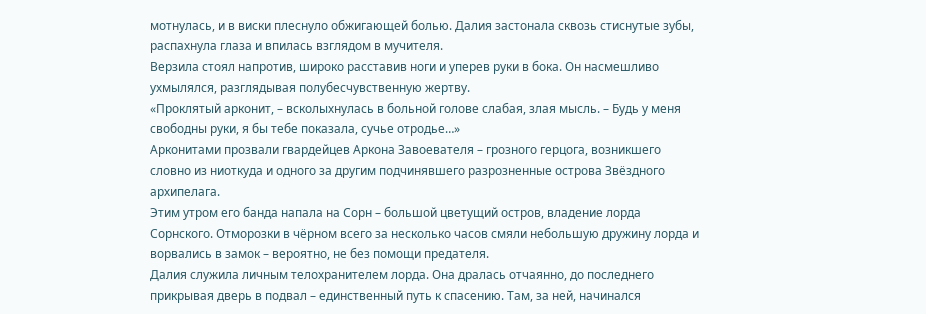мотнулась, и в виски плеснуло обжигающей болью. Далия застонала сквозь стиснутые зубы, распахнула глаза и впилась взглядом в мучителя.
Верзила стоял напротив, широко расставив ноги и уперев руки в бока. Он насмешливо ухмылялся, разглядывая полубесчувственную жертву.
«Проклятый арконит, – всколыхнулась в больной голове слабая, злая мысль. – Будь у меня свободны руки, я бы тебе показала, сучье отродье…»
Арконитами прозвали гвардейцев Аркона Завоевателя – грозного герцога, возникшего словно из ниоткуда и одного за другим подчинявшего разрозненные острова Звёздного архипелага.
Этим утром его банда напала на Сорн – большой цветущий остров, владение лорда Сорнского. Отморозки в чёрном всего за несколько часов смяли небольшую дружину лорда и ворвались в замок – вероятно, не без помощи предателя.
Далия служила личным телохранителем лорда. Она дралась отчаянно, до последнего прикрывая дверь в подвал – единственный путь к спасению. Там, за ней, начинался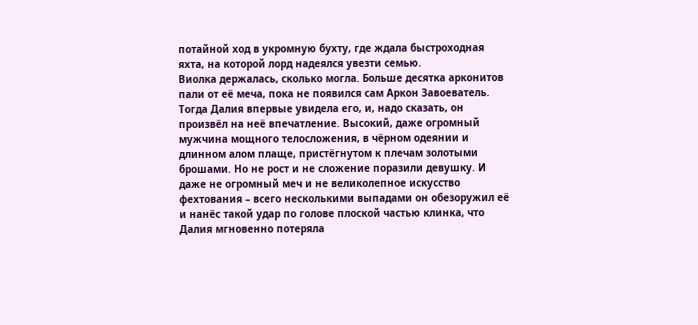потайной ход в укромную бухту, где ждала быстроходная яхта, на которой лорд надеялся увезти семью.
Виолка держалась, сколько могла. Больше десятка арконитов пали от её меча, пока не появился сам Аркон Завоеватель. Тогда Далия впервые увидела его, и, надо сказать, он произвёл на неё впечатление. Высокий, даже огромный мужчина мощного телосложения, в чёрном одеянии и длинном алом плаще, пристёгнутом к плечам золотыми брошами. Но не рост и не сложение поразили девушку. И даже не огромный меч и не великолепное искусство фехтования – всего несколькими выпадами он обезоружил её и нанёс такой удар по голове плоской частью клинка, что Далия мгновенно потеряла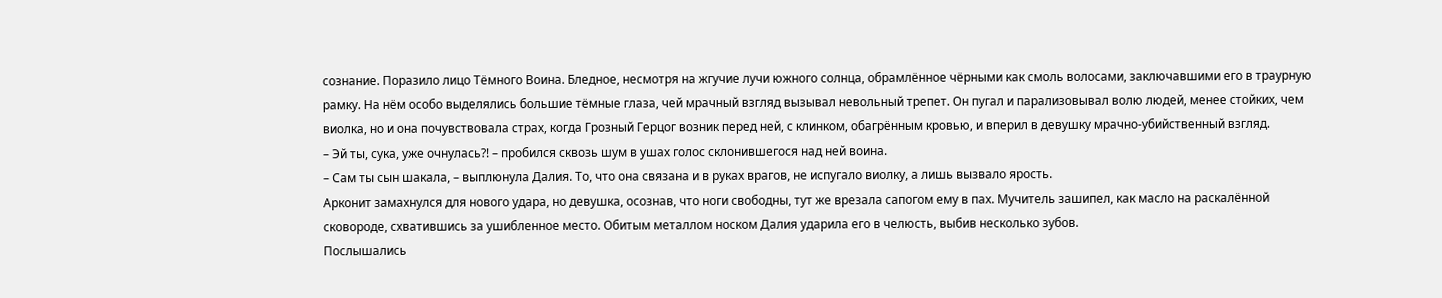сознание. Поразило лицо Тёмного Воина. Бледное, несмотря на жгучие лучи южного солнца, обрамлённое чёрными как смоль волосами, заключавшими его в траурную рамку. На нём особо выделялись большие тёмные глаза, чей мрачный взгляд вызывал невольный трепет. Он пугал и парализовывал волю людей, менее стойких, чем виолка, но и она почувствовала страх, когда Грозный Герцог возник перед ней, с клинком, обагрённым кровью, и вперил в девушку мрачно-убийственный взгляд.
– Эй ты, сука, уже очнулась?! – пробился сквозь шум в ушах голос склонившегося над ней воина.
– Сам ты сын шакала, – выплюнула Далия. То, что она связана и в руках врагов, не испугало виолку, а лишь вызвало ярость.
Арконит замахнулся для нового удара, но девушка, осознав, что ноги свободны, тут же врезала сапогом ему в пах. Мучитель зашипел, как масло на раскалённой сковороде, схватившись за ушибленное место. Обитым металлом носком Далия ударила его в челюсть, выбив несколько зубов.
Послышались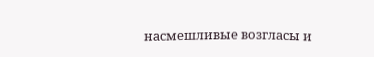насмешливые возгласы и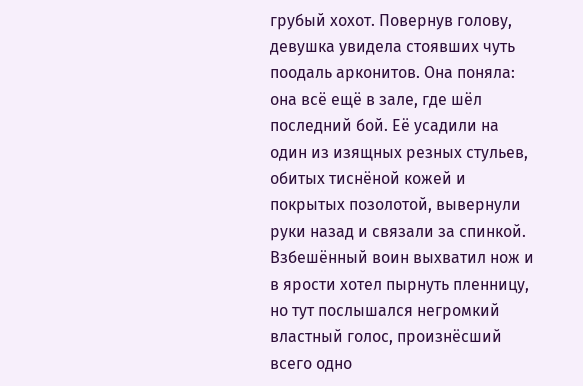грубый хохот. Повернув голову, девушка увидела стоявших чуть поодаль арконитов. Она поняла: она всё ещё в зале, где шёл последний бой. Её усадили на один из изящных резных стульев, обитых тиснёной кожей и покрытых позолотой, вывернули руки назад и связали за спинкой.
Взбешённый воин выхватил нож и в ярости хотел пырнуть пленницу, но тут послышался негромкий властный голос, произнёсший всего одно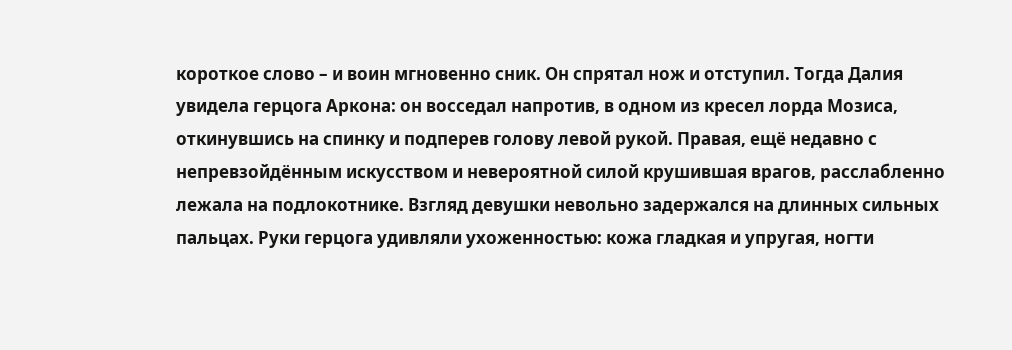короткое слово – и воин мгновенно сник. Он спрятал нож и отступил. Тогда Далия увидела герцога Аркона: он восседал напротив, в одном из кресел лорда Мозиса, откинувшись на спинку и подперев голову левой рукой. Правая, ещё недавно с непревзойдённым искусством и невероятной силой крушившая врагов, расслабленно лежала на подлокотнике. Взгляд девушки невольно задержался на длинных сильных пальцах. Руки герцога удивляли ухоженностью: кожа гладкая и упругая, ногти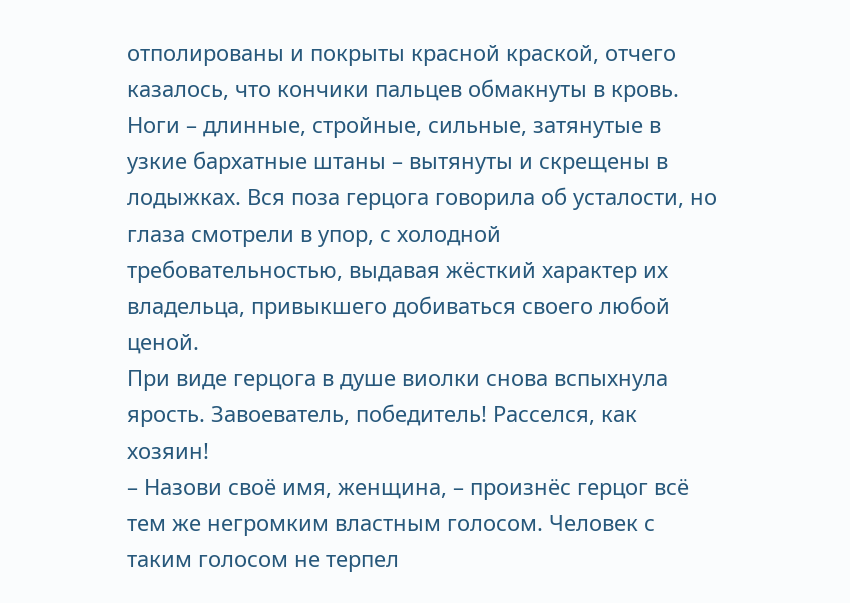отполированы и покрыты красной краской, отчего казалось, что кончики пальцев обмакнуты в кровь. Ноги – длинные, стройные, сильные, затянутые в узкие бархатные штаны – вытянуты и скрещены в лодыжках. Вся поза герцога говорила об усталости, но глаза смотрели в упор, с холодной требовательностью, выдавая жёсткий характер их владельца, привыкшего добиваться своего любой ценой.
При виде герцога в душе виолки снова вспыхнула ярость. Завоеватель, победитель! Расселся, как хозяин!
– Назови своё имя, женщина, – произнёс герцог всё тем же негромким властным голосом. Человек с таким голосом не терпел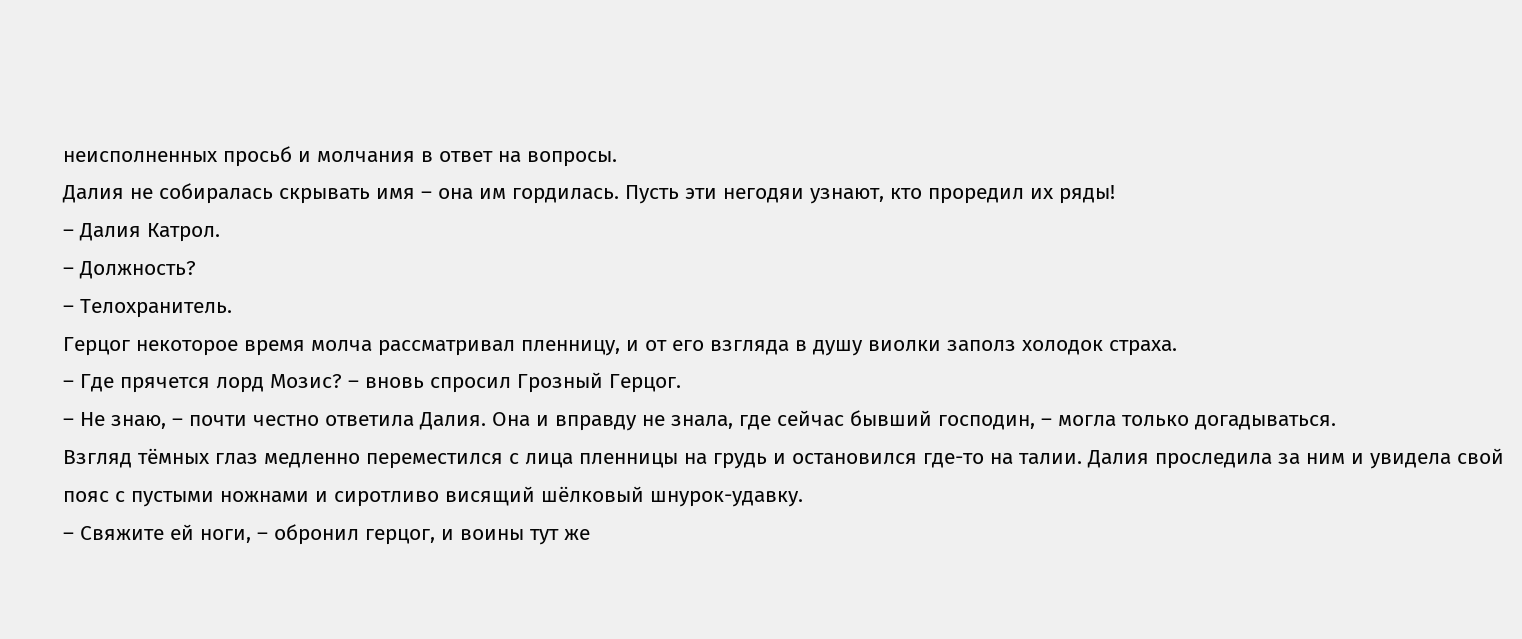неисполненных просьб и молчания в ответ на вопросы.
Далия не собиралась скрывать имя – она им гордилась. Пусть эти негодяи узнают, кто проредил их ряды!
– Далия Катрол.
– Должность?
– Телохранитель.
Герцог некоторое время молча рассматривал пленницу, и от его взгляда в душу виолки заполз холодок страха.
– Где прячется лорд Мозис? – вновь спросил Грозный Герцог.
– Не знаю, – почти честно ответила Далия. Она и вправду не знала, где сейчас бывший господин, – могла только догадываться.
Взгляд тёмных глаз медленно переместился с лица пленницы на грудь и остановился где-то на талии. Далия проследила за ним и увидела свой пояс с пустыми ножнами и сиротливо висящий шёлковый шнурок-удавку.
– Свяжите ей ноги, – обронил герцог, и воины тут же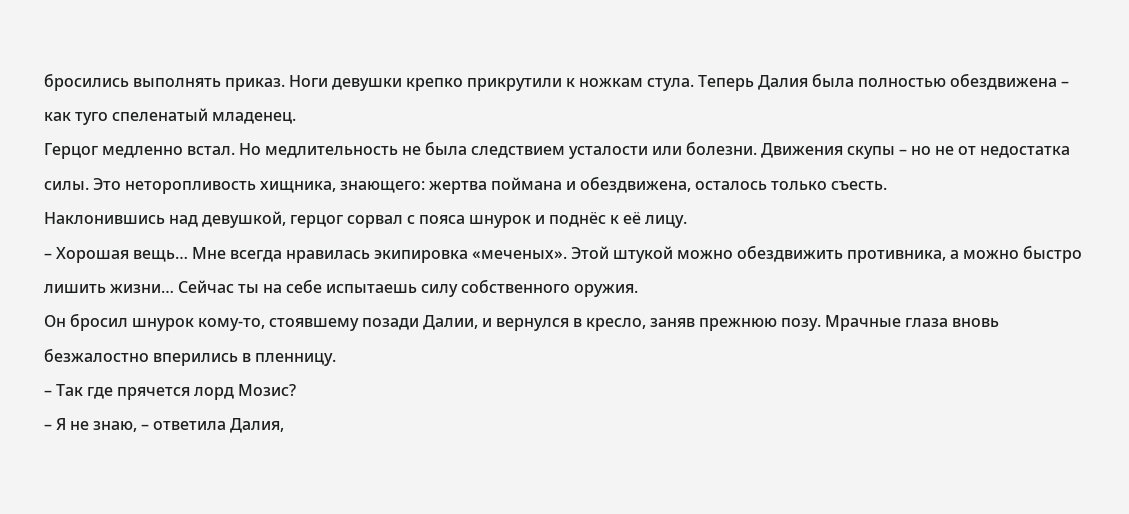бросились выполнять приказ. Ноги девушки крепко прикрутили к ножкам стула. Теперь Далия была полностью обездвижена – как туго спеленатый младенец.
Герцог медленно встал. Но медлительность не была следствием усталости или болезни. Движения скупы – но не от недостатка силы. Это неторопливость хищника, знающего: жертва поймана и обездвижена, осталось только съесть.
Наклонившись над девушкой, герцог сорвал с пояса шнурок и поднёс к её лицу.
– Хорошая вещь… Мне всегда нравилась экипировка «меченых». Этой штукой можно обездвижить противника, а можно быстро лишить жизни… Сейчас ты на себе испытаешь силу собственного оружия.
Он бросил шнурок кому-то, стоявшему позади Далии, и вернулся в кресло, заняв прежнюю позу. Мрачные глаза вновь безжалостно вперились в пленницу.
– Так где прячется лорд Мозис?
– Я не знаю, – ответила Далия,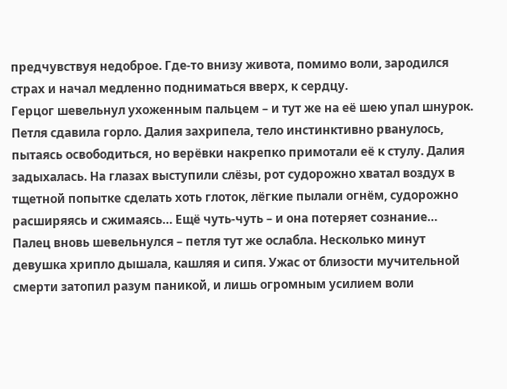предчувствуя недоброе. Где-то внизу живота, помимо воли, зародился страх и начал медленно подниматься вверх, к сердцу.
Герцог шевельнул ухоженным пальцем – и тут же на её шею упал шнурок. Петля сдавила горло. Далия захрипела, тело инстинктивно рванулось, пытаясь освободиться, но верёвки накрепко примотали её к стулу. Далия задыхалась. На глазах выступили слёзы, рот судорожно хватал воздух в тщетной попытке сделать хоть глоток, лёгкие пылали огнём, судорожно расширяясь и сжимаясь… Ещё чуть-чуть – и она потеряет сознание…
Палец вновь шевельнулся – петля тут же ослабла. Несколько минут девушка хрипло дышала, кашляя и сипя. Ужас от близости мучительной смерти затопил разум паникой, и лишь огромным усилием воли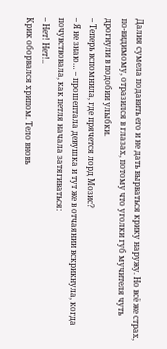Далия сумела подавить его и не дать вырваться крику наружу. Но всё же страх, по-видимому, отразился в глазах, потому что уголки губ мучителя чуть дрогнули в подобии улыбки.
– Теперь вспомнила, где прячется лорд Мозис?
– Я не знаю… – прошептала девушка и тут же в отчаянии вскрикнула, когда почувствовала, как петля начала затягиваться:
– Нет! Нет!..
Крик оборвался хрипом. Тело вновь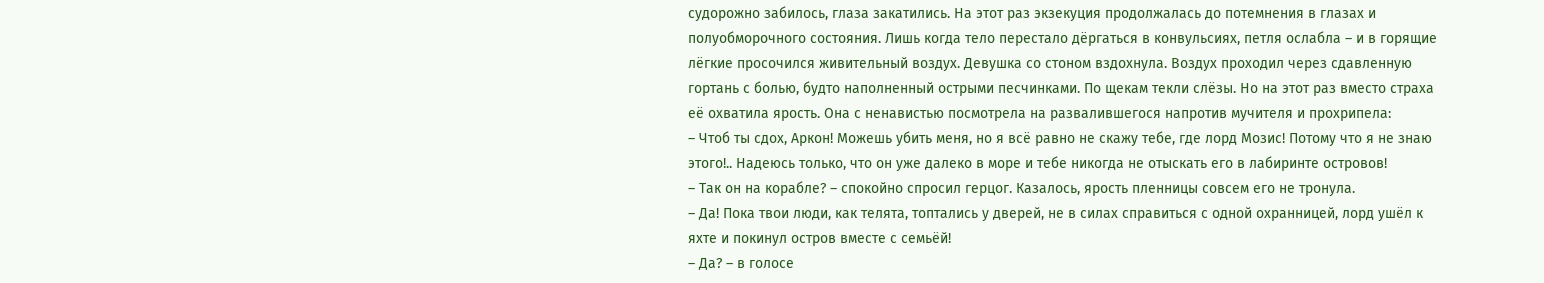судорожно забилось, глаза закатились. На этот раз экзекуция продолжалась до потемнения в глазах и полуобморочного состояния. Лишь когда тело перестало дёргаться в конвульсиях, петля ослабла – и в горящие лёгкие просочился живительный воздух. Девушка со стоном вздохнула. Воздух проходил через сдавленную гортань с болью, будто наполненный острыми песчинками. По щекам текли слёзы. Но на этот раз вместо страха её охватила ярость. Она с ненавистью посмотрела на развалившегося напротив мучителя и прохрипела:
– Чтоб ты сдох, Аркон! Можешь убить меня, но я всё равно не скажу тебе, где лорд Мозис! Потому что я не знаю этого!.. Надеюсь только, что он уже далеко в море и тебе никогда не отыскать его в лабиринте островов!
– Так он на корабле? – спокойно спросил герцог. Казалось, ярость пленницы совсем его не тронула.
– Да! Пока твои люди, как телята, топтались у дверей, не в силах справиться с одной охранницей, лорд ушёл к яхте и покинул остров вместе с семьёй!
– Да? – в голосе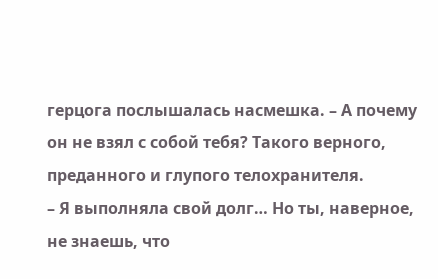герцога послышалась насмешка. – А почему он не взял с собой тебя? Такого верного, преданного и глупого телохранителя.
– Я выполняла свой долг… Но ты, наверное, не знаешь, что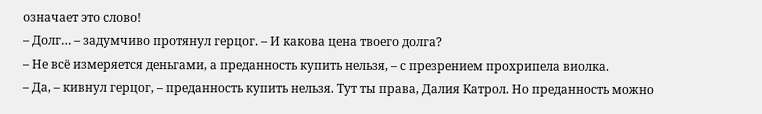означает это слово!
– Долг… – задумчиво протянул герцог. – И какова цена твоего долга?
– Не всё измеряется деньгами, а преданность купить нельзя, – с презрением прохрипела виолка.
– Да, – кивнул герцог, – преданность купить нельзя. Тут ты права, Далия Катрол. Но преданность можно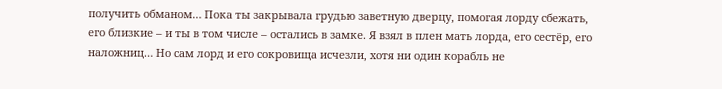получить обманом… Пока ты закрывала грудью заветную дверцу, помогая лорду сбежать, его близкие – и ты в том числе – остались в замке. Я взял в плен мать лорда, его сестёр, его наложниц… Но сам лорд и его сокровища исчезли, хотя ни один корабль не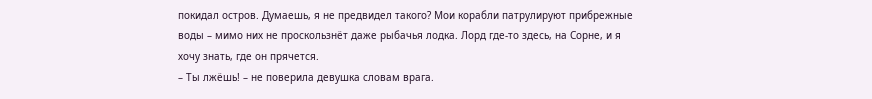покидал остров. Думаешь, я не предвидел такого? Мои корабли патрулируют прибрежные воды – мимо них не проскользнёт даже рыбачья лодка. Лорд где-то здесь, на Сорне, и я хочу знать, где он прячется.
– Ты лжёшь! – не поверила девушка словам врага.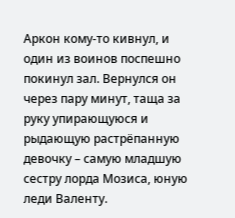Аркон кому-то кивнул, и один из воинов поспешно покинул зал. Вернулся он через пару минут, таща за руку упирающуюся и рыдающую растрёпанную девочку – самую младшую сестру лорда Мозиса, юную леди Валенту.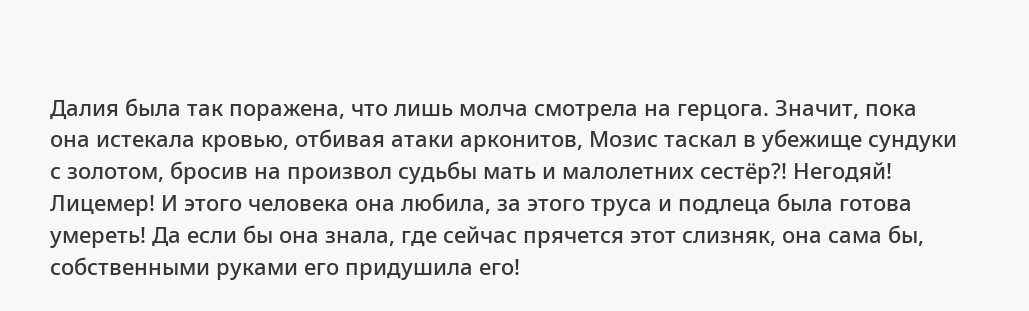Далия была так поражена, что лишь молча смотрела на герцога. Значит, пока она истекала кровью, отбивая атаки арконитов, Мозис таскал в убежище сундуки с золотом, бросив на произвол судьбы мать и малолетних сестёр?! Негодяй! Лицемер! И этого человека она любила, за этого труса и подлеца была готова умереть! Да если бы она знала, где сейчас прячется этот слизняк, она сама бы, собственными руками его придушила его!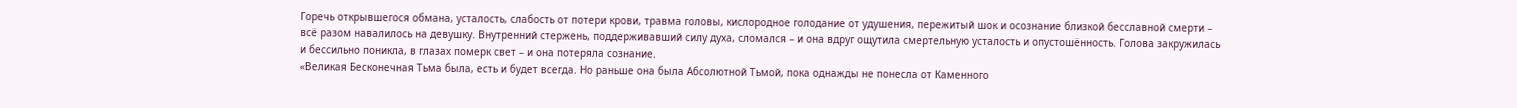Горечь открывшегося обмана, усталость, слабость от потери крови, травма головы, кислородное голодание от удушения, пережитый шок и осознание близкой бесславной смерти – всё разом навалилось на девушку. Внутренний стержень, поддерживавший силу духа, сломался – и она вдруг ощутила смертельную усталость и опустошённость. Голова закружилась и бессильно поникла, в глазах померк свет – и она потеряла сознание.
«Великая Бесконечная Тьма была, есть и будет всегда. Но раньше она была Абсолютной Тьмой, пока однажды не понесла от Каменного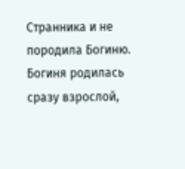Странника и не породила Богиню. Богиня родилась сразу взрослой,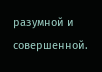разумной и совершенной.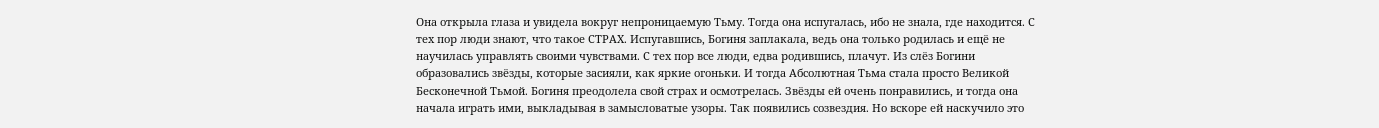Она открыла глаза и увидела вокруг непроницаемую Тьму. Тогда она испугалась, ибо не знала, где находится. С тех пор люди знают, что такое СТРАХ. Испугавшись, Богиня заплакала, ведь она только родилась и ещё не научилась управлять своими чувствами. С тех пор все люди, едва родившись, плачут. Из слёз Богини образовались звёзды, которые засияли, как яркие огоньки. И тогда Абсолютная Тьма стала просто Великой Бесконечной Тьмой. Богиня преодолела свой страх и осмотрелась. Звёзды ей очень понравились, и тогда она начала играть ими, выкладывая в замысловатые узоры. Так появились созвездия. Но вскоре ей наскучило это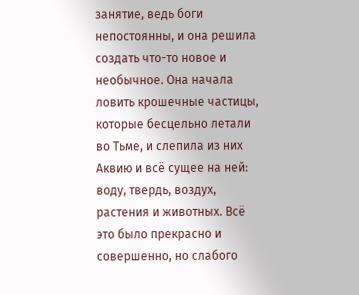занятие, ведь боги непостоянны, и она решила создать что-то новое и необычное. Она начала ловить крошечные частицы, которые бесцельно летали во Тьме, и слепила из них Аквию и всё сущее на ней: воду, твердь, воздух, растения и животных. Всё это было прекрасно и совершенно, но слабого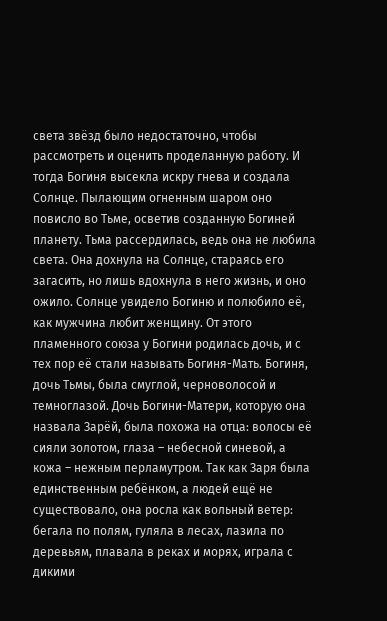света звёзд было недостаточно, чтобы рассмотреть и оценить проделанную работу. И тогда Богиня высекла искру гнева и создала Солнце. Пылающим огненным шаром оно повисло во Тьме, осветив созданную Богиней планету. Тьма рассердилась, ведь она не любила света. Она дохнула на Солнце, стараясь его загасить, но лишь вдохнула в него жизнь, и оно ожило. Солнце увидело Богиню и полюбило её, как мужчина любит женщину. От этого пламенного союза у Богини родилась дочь, и с тех пор её стали называть Богиня-Мать. Богиня, дочь Тьмы, была смуглой, черноволосой и темноглазой. Дочь Богини-Матери, которую она назвала Зарёй, была похожа на отца: волосы её сияли золотом, глаза – небесной синевой, а кожа – нежным перламутром. Так как Заря была единственным ребёнком, а людей ещё не существовало, она росла как вольный ветер: бегала по полям, гуляла в лесах, лазила по деревьям, плавала в реках и морях, играла с дикими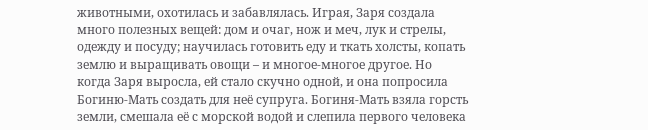животными, охотилась и забавлялась. Играя, Заря создала много полезных вещей: дом и очаг, нож и меч, лук и стрелы, одежду и посуду; научилась готовить еду и ткать холсты, копать землю и выращивать овощи – и многое-многое другое. Но когда Заря выросла, ей стало скучно одной, и она попросила Богиню-Мать создать для неё супруга. Богиня-Мать взяла горсть земли, смешала её с морской водой и слепила первого человека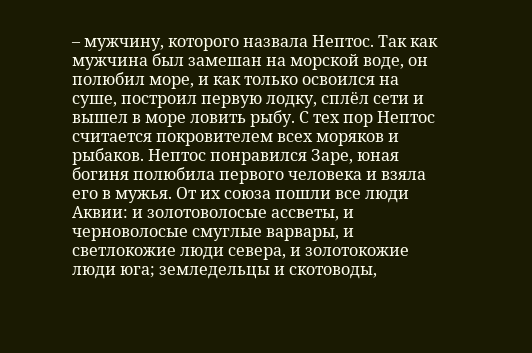– мужчину, которого назвала Нептос. Так как мужчина был замешан на морской воде, он полюбил море, и как только освоился на суше, построил первую лодку, сплёл сети и вышел в море ловить рыбу. С тех пор Нептос считается покровителем всех моряков и рыбаков. Нептос понравился Заре, юная богиня полюбила первого человека и взяла его в мужья. От их союза пошли все люди Аквии: и золотоволосые ассветы, и черноволосые смуглые варвары, и светлокожие люди севера, и золотокожие люди юга; земледельцы и скотоводы,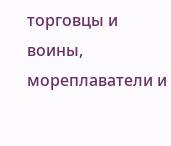торговцы и воины, мореплаватели и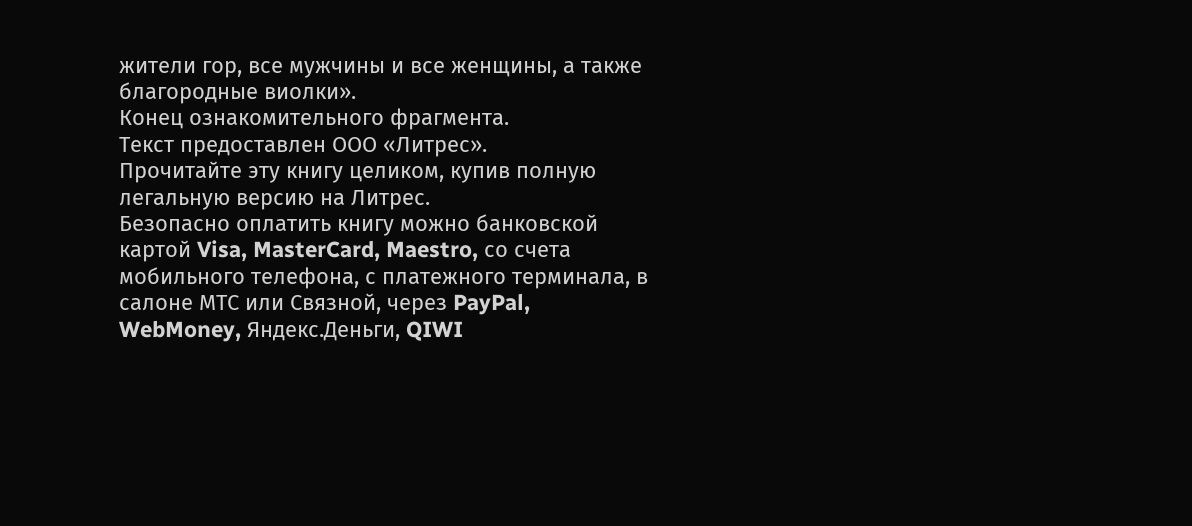жители гор, все мужчины и все женщины, а также благородные виолки».
Конец ознакомительного фрагмента.
Текст предоставлен ООО «Литрес».
Прочитайте эту книгу целиком, купив полную легальную версию на Литрес.
Безопасно оплатить книгу можно банковской картой Visa, MasterCard, Maestro, со счета мобильного телефона, с платежного терминала, в салоне МТС или Связной, через PayPal, WebMoney, Яндекс.Деньги, QIWI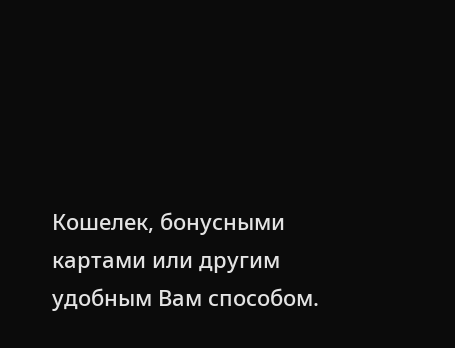Кошелек, бонусными картами или другим удобным Вам способом.